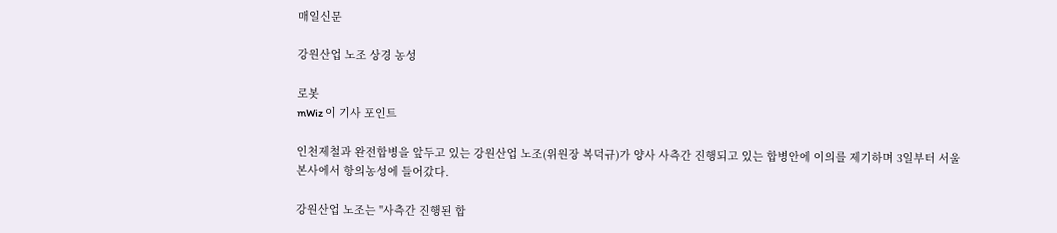매일신문

강원산업 노조 상경 농성

로봇
mWiz 이 기사 포인트

인천제철과 완전합병을 앞두고 있는 강원산업 노조(위원장 복덕규)가 양사 사측간 진행되고 있는 합병안에 이의를 제기하며 3일부터 서울 본사에서 항의농성에 들어갔다.

강원산업 노조는 "사측간 진행된 합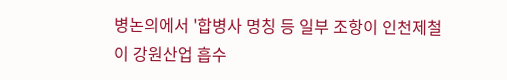병논의에서 '합병사 명칭 등 일부 조항이 인천제철이 강원산업 흡수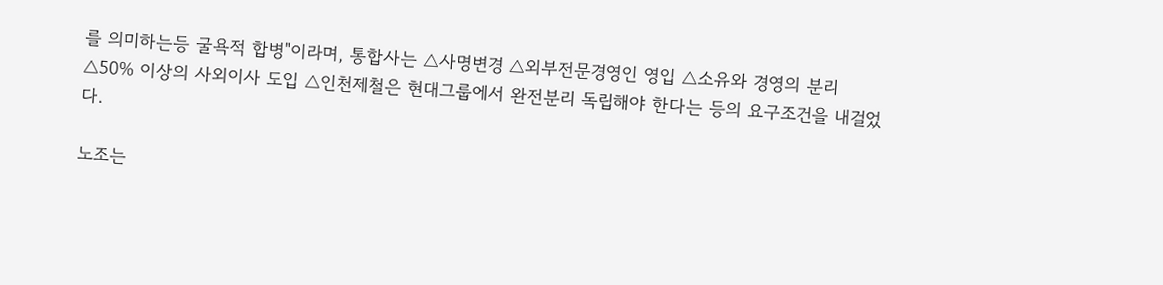를 의미하는등 굴욕적 합병"이라며, 통합사는 △사명변경 △외부전문경영인 영입 △소유와 경영의 분리 △50% 이상의 사외이사 도입 △인천제철은 현대그룹에서 완전분리 독립해야 한다는 등의 요구조건을 내걸었다.

노조는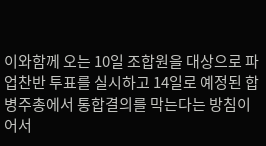이와함께 오는 10일 조합원을 대상으로 파업찬반 투표를 실시하고 14일로 예정된 합병주총에서 통합결의를 막는다는 방침이어서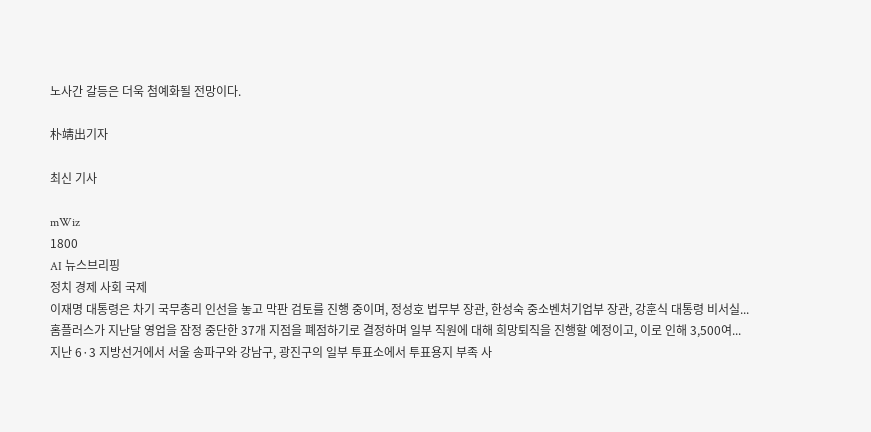노사간 갈등은 더욱 첨예화될 전망이다.

朴靖出기자

최신 기사

mWiz
1800
AI 뉴스브리핑
정치 경제 사회 국제
이재명 대통령은 차기 국무총리 인선을 놓고 막판 검토를 진행 중이며, 정성호 법무부 장관, 한성숙 중소벤처기업부 장관, 강훈식 대통령 비서실...
홈플러스가 지난달 영업을 잠정 중단한 37개 지점을 폐점하기로 결정하며 일부 직원에 대해 희망퇴직을 진행할 예정이고, 이로 인해 3,500여...
지난 6·3 지방선거에서 서울 송파구와 강남구, 광진구의 일부 투표소에서 투표용지 부족 사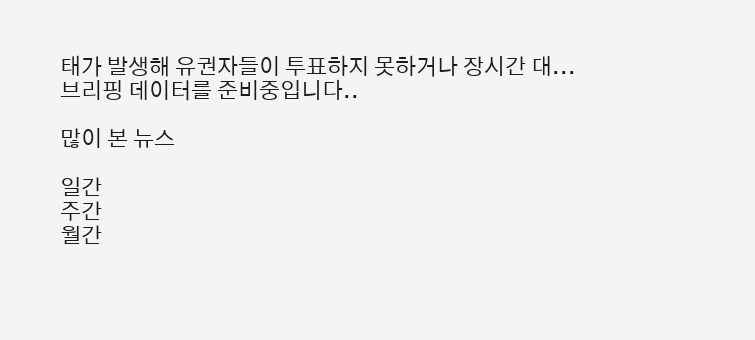태가 발생해 유권자들이 투표하지 못하거나 장시간 대...
브리핑 데이터를 준비중입니다..

많이 본 뉴스

일간
주간
월간